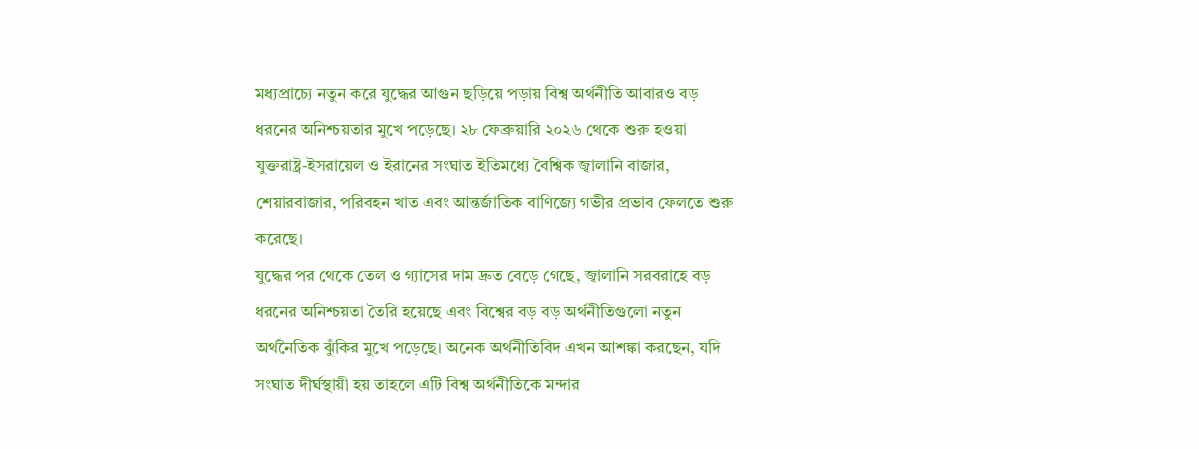মধ্যপ্রাচ্যে নতুন করে যুদ্ধের আগুন ছড়িয়ে পড়ায় বিশ্ব অর্থনীতি আবারও বড় ধরনের অনিশ্চয়তার মুখে পড়েছে। ২৮ ফেব্রুয়ারি ২০২৬ থেকে শুরু হওয়া যুক্তরাষ্ট্র-ইসরায়েল ও ইরানের সংঘাত ইতিমধ্যে বৈশ্বিক জ্বালানি বাজার, শেয়ারবাজার, পরিবহন খাত এবং আন্তর্জাতিক বাণিজ্যে গভীর প্রভাব ফেলতে শুরু করেছে।
যুদ্ধের পর থেকে তেল ও গ্যাসের দাম দ্রুত বেড়ে গেছে, জ্বালানি সরবরাহে বড় ধরনের অনিশ্চয়তা তৈরি হয়েছে এবং বিশ্বের বড় বড় অর্থনীতিগুলো নতুন অর্থনৈতিক ঝুঁকির মুখে পড়েছে। অনেক অর্থনীতিবিদ এখন আশঙ্কা করছেন, যদি সংঘাত দীর্ঘস্থায়ী হয় তাহলে এটি বিশ্ব অর্থনীতিকে মন্দার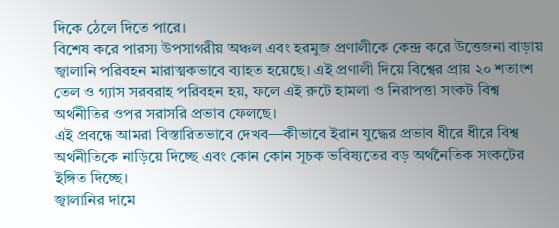দিকে ঠেলে দিতে পারে।
বিশেষ করে পারস্য উপসাগরীয় অঞ্চল এবং হরমুজ প্রণালীকে কেন্দ্র করে উত্তেজনা বাড়ায় জ্বালানি পরিবহন মারাত্মকভাবে ব্যাহত হয়েছে। এই প্রণালী দিয়ে বিশ্বের প্রায় ২০ শতাংশ তেল ও গ্যাস সরবরাহ পরিবহন হয়, ফলে এই রুটে হামলা ও নিরাপত্তা সংকট বিশ্ব অর্থনীতির ওপর সরাসরি প্রভাব ফেলছে।
এই প্রবন্ধে আমরা বিস্তারিতভাবে দেখব—কীভাবে ইরান যুদ্ধের প্রভাব ধীরে ধীরে বিশ্ব অর্থনীতিকে নাড়িয়ে দিচ্ছে এবং কোন কোন সূচক ভবিষ্যতের বড় অর্থনৈতিক সংকটের ইঙ্গিত দিচ্ছে।
জ্বালানির দামে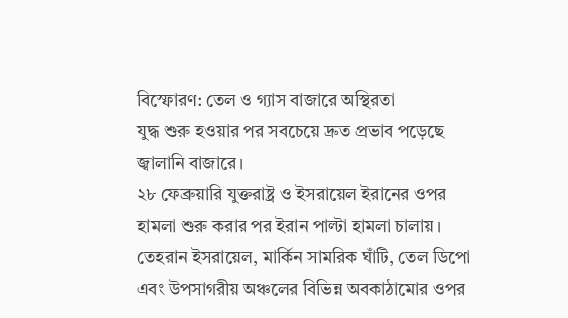বিস্ফোরণ: তেল ও গ্যাস বাজারে অস্থিরতা
যুদ্ধ শুরু হওয়ার পর সবচেয়ে দ্রুত প্রভাব পড়েছে জ্বালানি বাজারে।
২৮ ফেব্রুয়ারি যুক্তরাষ্ট্র ও ইসরায়েল ইরানের ওপর হামলা শুরু করার পর ইরান পাল্টা হামলা চালায়। তেহরান ইসরায়েল, মার্কিন সামরিক ঘাঁটি, তেল ডিপো এবং উপসাগরীয় অঞ্চলের বিভিন্ন অবকাঠামোর ওপর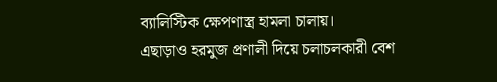ব্যালিস্টিক ক্ষেপণাস্ত্র হামলা চালায়।
এছাড়াও হরমুজ প্রণালী দিয়ে চলাচলকারী বেশ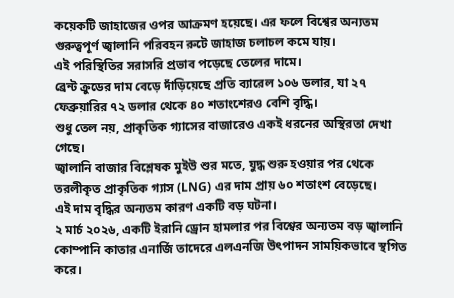কয়েকটি জাহাজের ওপর আক্রমণ হয়েছে। এর ফলে বিশ্বের অন্যতম গুরুত্বপূর্ণ জ্বালানি পরিবহন রুটে জাহাজ চলাচল কমে যায়।
এই পরিস্থিতির সরাসরি প্রভাব পড়েছে তেলের দামে।
ব্রেন্ট ক্রুডের দাম বেড়ে দাঁড়িয়েছে প্রতি ব্যারেল ১০৬ ডলার, যা ২৭ ফেব্রুয়ারির ৭২ ডলার থেকে ৪০ শতাংশেরও বেশি বৃদ্ধি।
শুধু তেল নয়, প্রাকৃতিক গ্যাসের বাজারেও একই ধরনের অস্থিরতা দেখা গেছে।
জ্বালানি বাজার বিশ্লেষক মুইউ শুর মতে, যুদ্ধ শুরু হওয়ার পর থেকে তরলীকৃত প্রাকৃতিক গ্যাস (LNG) এর দাম প্রায় ৬০ শতাংশ বেড়েছে।
এই দাম বৃদ্ধির অন্যতম কারণ একটি বড় ঘটনা।
২ মার্চ ২০২৬, একটি ইরানি ড্রোন হামলার পর বিশ্বের অন্যতম বড় জ্বালানি কোম্পানি কাতার এনার্জি তাদেরে এলএনজি উৎপাদন সাময়িকভাবে স্থগিত করে।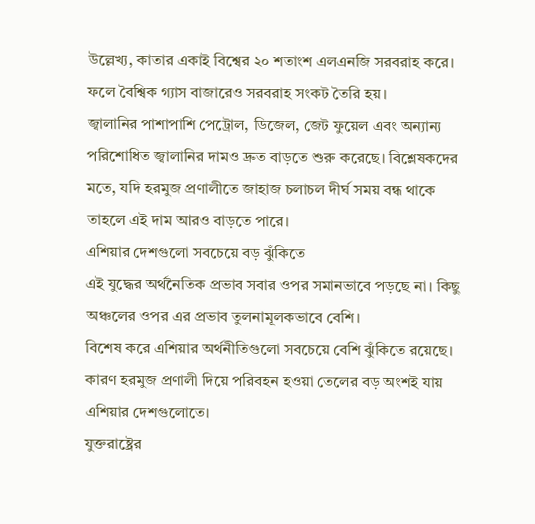উল্লেখ্য, কাতার একাই বিশ্বের ২০ শতাংশ এলএনজি সরবরাহ করে।
ফলে বৈশ্বিক গ্যাস বাজারেও সরবরাহ সংকট তৈরি হয়।
জ্বালানির পাশাপাশি পেট্রোল, ডিজেল, জেট ফুয়েল এবং অন্যান্য পরিশোধিত জ্বালানির দামও দ্রুত বাড়তে শুরু করেছে। বিশ্লেষকদের মতে, যদি হরমুজ প্রণালীতে জাহাজ চলাচল দীর্ঘ সময় বন্ধ থাকে তাহলে এই দাম আরও বাড়তে পারে।
এশিয়ার দেশগুলো সবচেয়ে বড় ঝুঁকিতে
এই যুদ্ধের অর্থনৈতিক প্রভাব সবার ওপর সমানভাবে পড়ছে না। কিছু অঞ্চলের ওপর এর প্রভাব তুলনামূলকভাবে বেশি।
বিশেষ করে এশিয়ার অর্থনীতিগুলো সবচেয়ে বেশি ঝুঁকিতে রয়েছে।
কারণ হরমুজ প্রণালী দিয়ে পরিবহন হওয়া তেলের বড় অংশই যায় এশিয়ার দেশগুলোতে।
যুক্তরাষ্ট্রের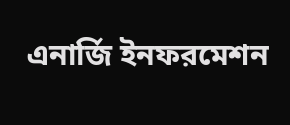এনার্জি ইনফরমেশন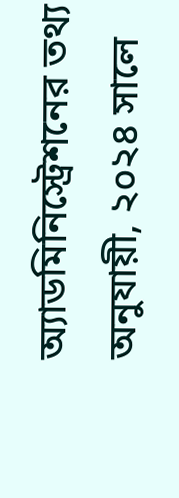অ্যাডমিনিস্ট্রেশনের তথ্য অনুযায়ী, ২০২৪ সালে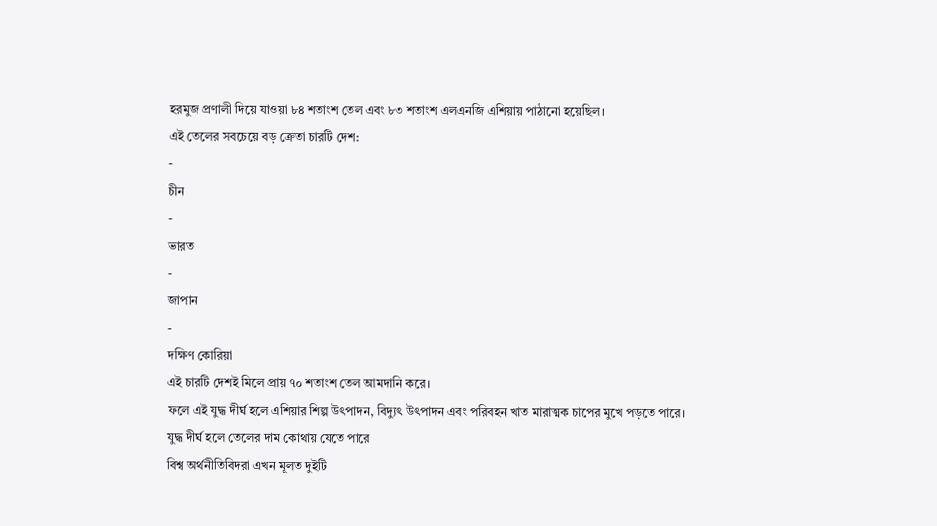হরমুজ প্রণালী দিয়ে যাওয়া ৮৪ শতাংশ তেল এবং ৮৩ শতাংশ এলএনজি এশিয়ায় পাঠানো হয়েছিল।
এই তেলের সবচেয়ে বড় ক্রেতা চারটি দেশ:
-
চীন
-
ভারত
-
জাপান
-
দক্ষিণ কোরিয়া
এই চারটি দেশই মিলে প্রায় ৭০ শতাংশ তেল আমদানি করে।
ফলে এই যুদ্ধ দীর্ঘ হলে এশিয়ার শিল্প উৎপাদন, বিদ্যুৎ উৎপাদন এবং পরিবহন খাত মারাত্মক চাপের মুখে পড়তে পারে।
যুদ্ধ দীর্ঘ হলে তেলের দাম কোথায় যেতে পারে
বিশ্ব অর্থনীতিবিদরা এখন মূলত দুইটি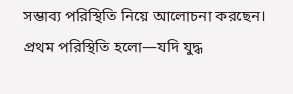সম্ভাব্য পরিস্থিতি নিয়ে আলোচনা করছেন।
প্রথম পরিস্থিতি হলো—যদি যুদ্ধ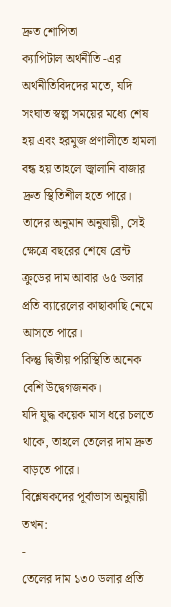দ্রুত শোপিতা
ক্যাপিটাল অর্থনীতি -এর অর্থনীতিবিদদের মতে, যদি সংঘাত স্বল্প সময়ের মধ্যে শেষ হয় এবং হরমুজ প্রণালীতে হামলা বন্ধ হয় তাহলে জ্বালানি বাজার দ্রুত স্থিতিশীল হতে পারে।
তাদের অনুমান অনুযায়ী, সেই ক্ষেত্রে বছরের শেষে ব্রেন্ট ক্রুডের দাম আবার ৬৫ ডলার প্রতি ব্যারেলের কাছাকাছি নেমে আসতে পারে।
কিন্তু দ্বিতীয় পরিস্থিতি অনেক বেশি উদ্বেগজনক।
যদি যুদ্ধ কয়েক মাস ধরে চলতে থাকে, তাহলে তেলের দাম দ্রুত বাড়তে পারে।
বিশ্লেষকদের পূর্বাভাস অনুযায়ী তখন:
-
তেলের দাম ১৩০ ডলার প্রতি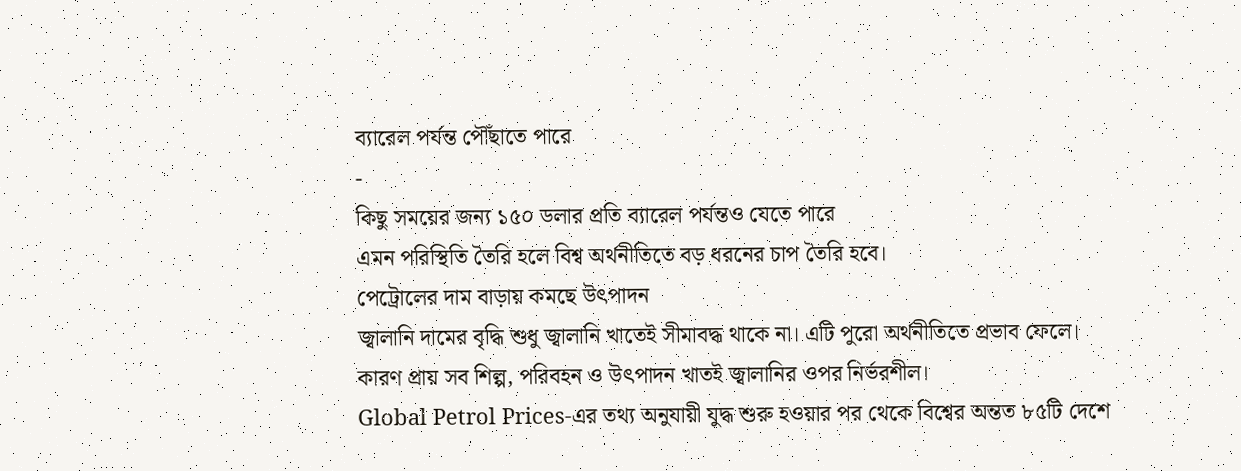ব্যারেল পর্যন্ত পৌঁছাতে পারে
-
কিছু সময়ের জন্য ১৫০ ডলার প্রতি ব্যারেল পর্যন্তও যেতে পারে
এমন পরিস্থিতি তৈরি হলে বিশ্ব অর্থনীতিতে বড় ধরনের চাপ তৈরি হবে।
পেট্রোলের দাম বাড়ায় কমছে উৎপাদন
জ্বালানি দামের বৃদ্ধি শুধু জ্বালানি খাতেই সীমাবদ্ধ থাকে না। এটি পুরো অর্থনীতিতে প্রভাব ফেলে।
কারণ প্রায় সব শিল্প, পরিবহন ও উৎপাদন খাতই জ্বালানির ওপর নির্ভরশীল।
Global Petrol Prices-এর তথ্য অনুযায়ী যুদ্ধ শুরু হওয়ার পর থেকে বিশ্বের অন্তত ৮৫টি দেশে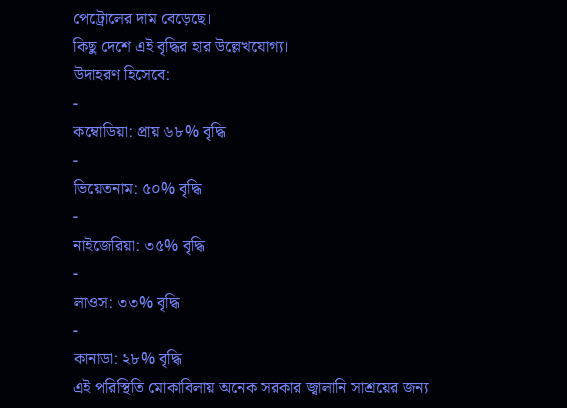পেট্রোলের দাম বেড়েছে।
কিছু দেশে এই বৃদ্ধির হার উল্লেখযোগ্য।
উদাহরণ হিসেবে:
-
কম্বোডিয়া: প্রায় ৬৮% বৃদ্ধি
-
ভিয়েতনাম: ৫০% বৃদ্ধি
-
নাইজেরিয়া: ৩৫% বৃদ্ধি
-
লাওস: ৩৩% বৃদ্ধি
-
কানাডা: ২৮% বৃদ্ধি
এই পরিস্থিতি মোকাবিলায় অনেক সরকার জ্বালানি সাশ্রয়ের জন্য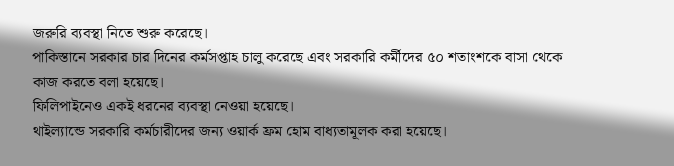জরুরি ব্যবস্থা নিতে শুরু করেছে।
পাকিস্তানে সরকার চার দিনের কর্মসপ্তাহ চালু করেছে এবং সরকারি কর্মীদের ৫০ শতাংশকে বাসা থেকে কাজ করতে বলা হয়েছে।
ফিলিপাইনেও একই ধরনের ব্যবস্থা নেওয়া হয়েছে।
থাইল্যান্ডে সরকারি কর্মচারীদের জন্য ওয়ার্ক ফ্রম হোম বাধ্যতামূলক করা হয়েছে।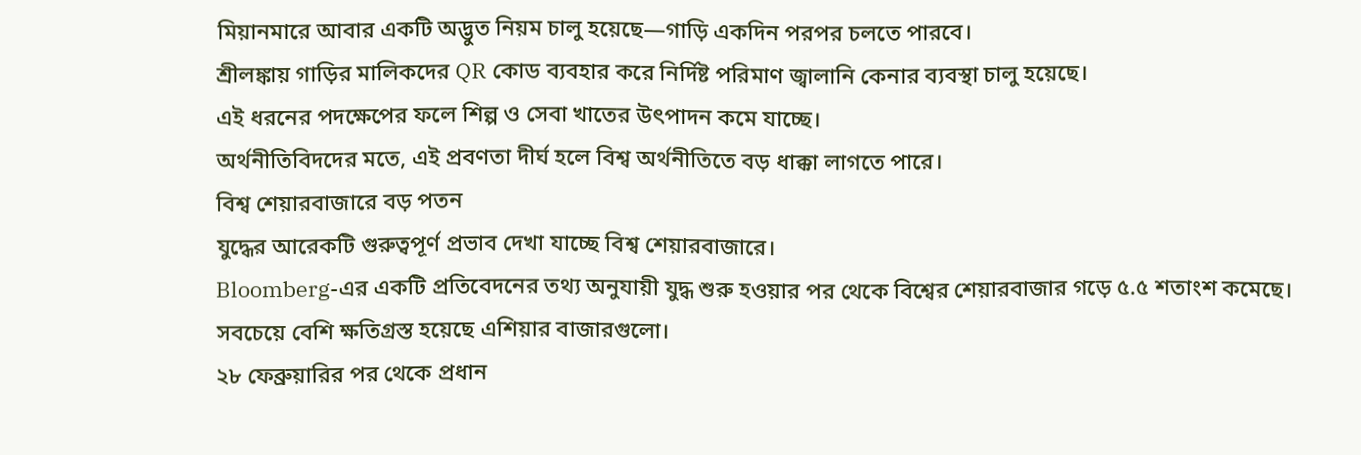মিয়ানমারে আবার একটি অদ্ভুত নিয়ম চালু হয়েছে—গাড়ি একদিন পরপর চলতে পারবে।
শ্রীলঙ্কায় গাড়ির মালিকদের QR কোড ব্যবহার করে নির্দিষ্ট পরিমাণ জ্বালানি কেনার ব্যবস্থা চালু হয়েছে।
এই ধরনের পদক্ষেপের ফলে শিল্প ও সেবা খাতের উৎপাদন কমে যাচ্ছে।
অর্থনীতিবিদদের মতে, এই প্রবণতা দীর্ঘ হলে বিশ্ব অর্থনীতিতে বড় ধাক্কা লাগতে পারে।
বিশ্ব শেয়ারবাজারে বড় পতন
যুদ্ধের আরেকটি গুরুত্বপূর্ণ প্রভাব দেখা যাচ্ছে বিশ্ব শেয়ারবাজারে।
Bloomberg-এর একটি প্রতিবেদনের তথ্য অনুযায়ী যুদ্ধ শুরু হওয়ার পর থেকে বিশ্বের শেয়ারবাজার গড়ে ৫.৫ শতাংশ কমেছে।
সবচেয়ে বেশি ক্ষতিগ্রস্ত হয়েছে এশিয়ার বাজারগুলো।
২৮ ফেব্রুয়ারির পর থেকে প্রধান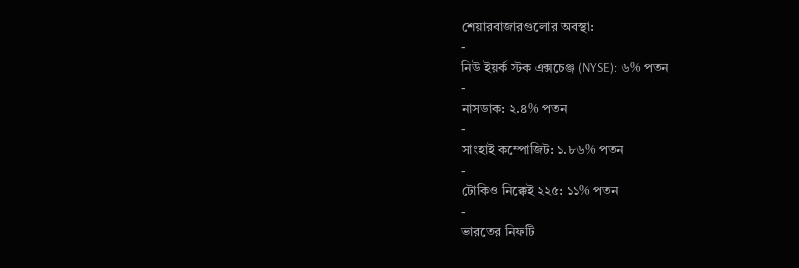শেয়ারবাজারগুলোর অবস্থা:
-
নিউ ইয়র্ক স্টক এক্সচেঞ্জ (NYSE): ৬% পতন
-
নাসডাক: ২.৪% পতন
-
সাংহাই কম্পোজিট: ১.৮৬% পতন
-
টোকিও নিক্কেই ২২৫: ১১% পতন
-
ভারতের নিফটি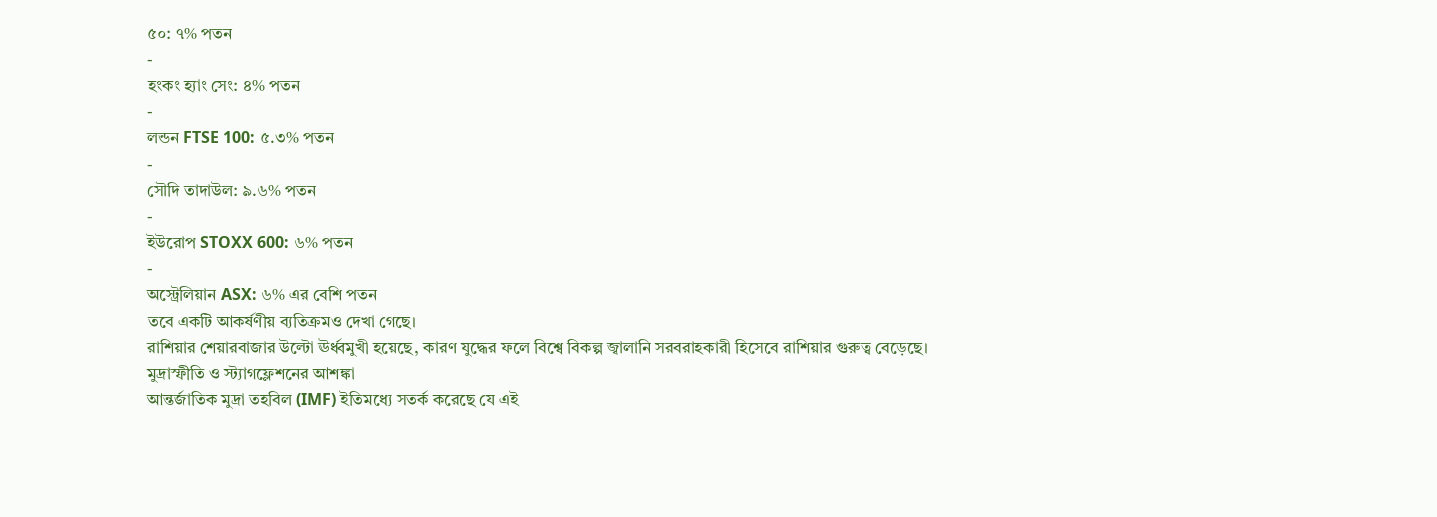৫০: ৭% পতন
-
হংকং হ্যাং সেং: ৪% পতন
-
লন্ডন FTSE 100: ৫.৩% পতন
-
সৌদি তাদাউল: ৯.৬% পতন
-
ইউরোপ STOXX 600: ৬% পতন
-
অস্ট্রেলিয়ান ASX: ৬% এর বেশি পতন
তবে একটি আকর্ষণীয় ব্যতিক্রমও দেখা গেছে।
রাশিয়ার শেয়ারবাজার উল্টো ঊর্ধ্বমুখী হয়েছে, কারণ যুদ্ধের ফলে বিশ্বে বিকল্প জ্বালানি সরবরাহকারী হিসেবে রাশিয়ার গুরুত্ব বেড়েছে।
মুদ্রাস্ফীতি ও স্ট্যাগফ্লেশনের আশঙ্কা
আন্তর্জাতিক মুদ্রা তহবিল (IMF) ইতিমধ্যে সতর্ক করেছে যে এই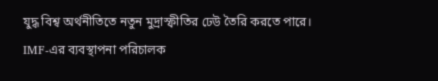যুদ্ধ বিশ্ব অর্থনীতিতে নতুন মুদ্রাস্ফীতির ঢেউ তৈরি করতে পারে।
IMF-এর ব্যবস্থাপনা পরিচালক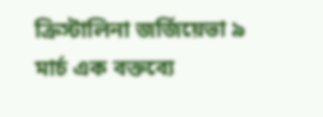ক্রিস্টালিনা জর্জিয়েভা ৯ মার্চ এক বক্তব্যে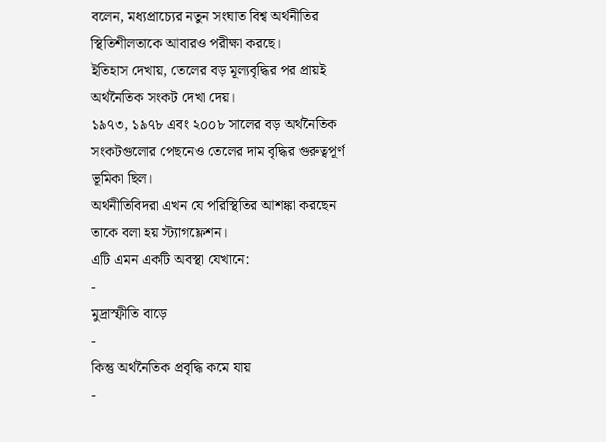বলেন, মধ্যপ্রাচ্যের নতুন সংঘাত বিশ্ব অর্থনীতির স্থিতিশীলতাকে আবারও পরীক্ষা করছে।
ইতিহাস দেখায়, তেলের বড় মূল্যবৃদ্ধির পর প্রায়ই অর্থনৈতিক সংকট দেখা দেয়।
১৯৭৩, ১৯৭৮ এবং ২০০৮ সালের বড় অর্থনৈতিক সংকটগুলোর পেছনেও তেলের দাম বৃদ্ধির গুরুত্বপূর্ণ ভূমিকা ছিল।
অর্থনীতিবিদরা এখন যে পরিস্থিতির আশঙ্কা করছেন তাকে বলা হয় স্ট্যাগফ্লেশন।
এটি এমন একটি অবস্থা যেখানে:
-
মুদ্রাস্ফীতি বাড়ে
-
কিন্তু অর্থনৈতিক প্রবৃদ্ধি কমে যায়
-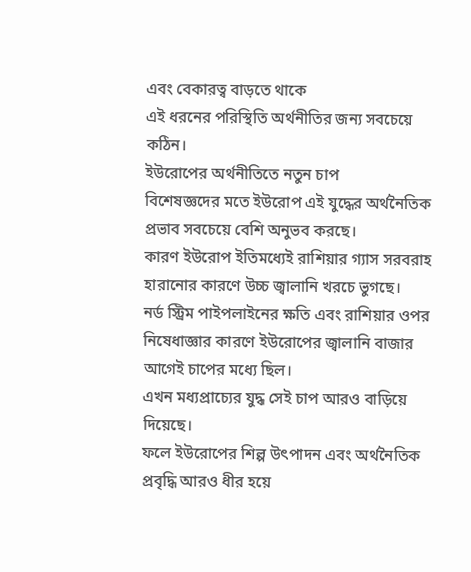এবং বেকারত্ব বাড়তে থাকে
এই ধরনের পরিস্থিতি অর্থনীতির জন্য সবচেয়ে কঠিন।
ইউরোপের অর্থনীতিতে নতুন চাপ
বিশেষজ্ঞদের মতে ইউরোপ এই যুদ্ধের অর্থনৈতিক প্রভাব সবচেয়ে বেশি অনুভব করছে।
কারণ ইউরোপ ইতিমধ্যেই রাশিয়ার গ্যাস সরবরাহ হারানোর কারণে উচ্চ জ্বালানি খরচে ভুগছে।
নর্ড স্ট্রিম পাইপলাইনের ক্ষতি এবং রাশিয়ার ওপর নিষেধাজ্ঞার কারণে ইউরোপের জ্বালানি বাজার আগেই চাপের মধ্যে ছিল।
এখন মধ্যপ্রাচ্যের যুদ্ধ সেই চাপ আরও বাড়িয়ে দিয়েছে।
ফলে ইউরোপের শিল্প উৎপাদন এবং অর্থনৈতিক প্রবৃদ্ধি আরও ধীর হয়ে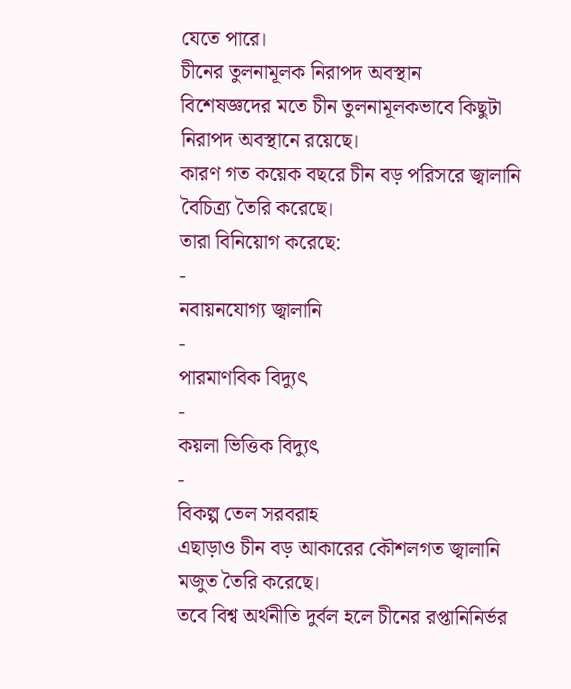যেতে পারে।
চীনের তুলনামূলক নিরাপদ অবস্থান
বিশেষজ্ঞদের মতে চীন তুলনামূলকভাবে কিছুটা নিরাপদ অবস্থানে রয়েছে।
কারণ গত কয়েক বছরে চীন বড় পরিসরে জ্বালানি বৈচিত্র্য তৈরি করেছে।
তারা বিনিয়োগ করেছে:
-
নবায়নযোগ্য জ্বালানি
-
পারমাণবিক বিদ্যুৎ
-
কয়লা ভিত্তিক বিদ্যুৎ
-
বিকল্প তেল সরবরাহ
এছাড়াও চীন বড় আকারের কৌশলগত জ্বালানি মজুত তৈরি করেছে।
তবে বিশ্ব অর্থনীতি দুর্বল হলে চীনের রপ্তানিনির্ভর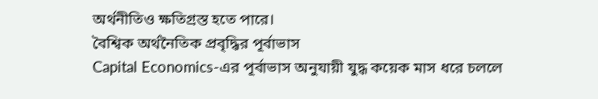অর্থনীতিও ক্ষতিগ্রস্ত হতে পারে।
বৈশ্বিক অর্থনৈতিক প্রবৃদ্ধির পূর্বাভাস
Capital Economics-এর পূর্বাভাস অনুযায়ী যুদ্ধ কয়েক মাস ধরে চললে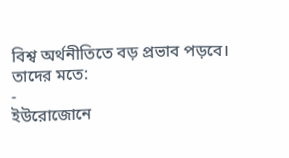বিশ্ব অর্থনীতিতে বড় প্রভাব পড়বে।
তাদের মতে:
-
ইউরোজোনে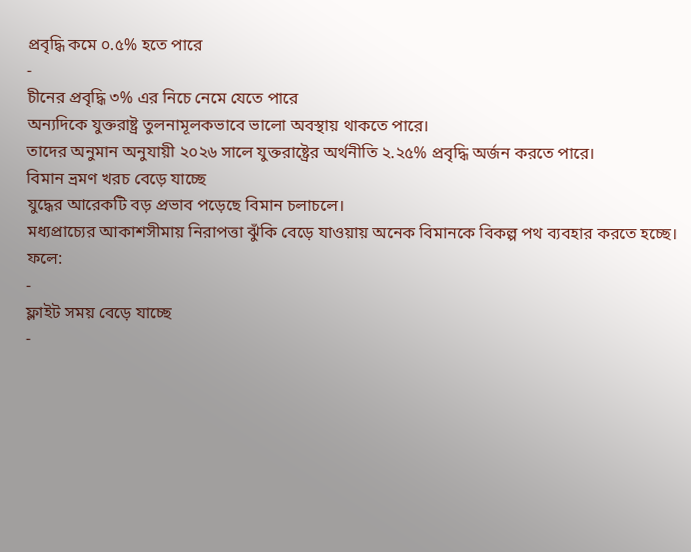প্রবৃদ্ধি কমে ০.৫% হতে পারে
-
চীনের প্রবৃদ্ধি ৩% এর নিচে নেমে যেতে পারে
অন্যদিকে যুক্তরাষ্ট্র তুলনামূলকভাবে ভালো অবস্থায় থাকতে পারে।
তাদের অনুমান অনুযায়ী ২০২৬ সালে যুক্তরাষ্ট্রের অর্থনীতি ২.২৫% প্রবৃদ্ধি অর্জন করতে পারে।
বিমান ভ্রমণ খরচ বেড়ে যাচ্ছে
যুদ্ধের আরেকটি বড় প্রভাব পড়েছে বিমান চলাচলে।
মধ্যপ্রাচ্যের আকাশসীমায় নিরাপত্তা ঝুঁকি বেড়ে যাওয়ায় অনেক বিমানকে বিকল্প পথ ব্যবহার করতে হচ্ছে।
ফলে:
-
ফ্লাইট সময় বেড়ে যাচ্ছে
-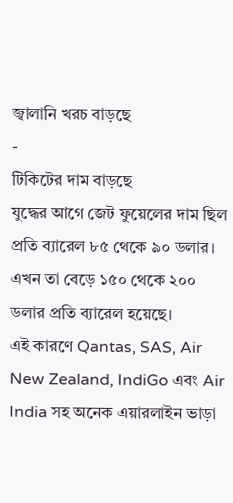জ্বালানি খরচ বাড়ছে
-
টিকিটের দাম বাড়ছে
যুদ্ধের আগে জেট ফুয়েলের দাম ছিল প্রতি ব্যারেল ৮৫ থেকে ৯০ ডলার।
এখন তা বেড়ে ১৫০ থেকে ২০০ ডলার প্রতি ব্যারেল হয়েছে।
এই কারণে Qantas, SAS, Air New Zealand, IndiGo এবং Air India সহ অনেক এয়ারলাইন ভাড়া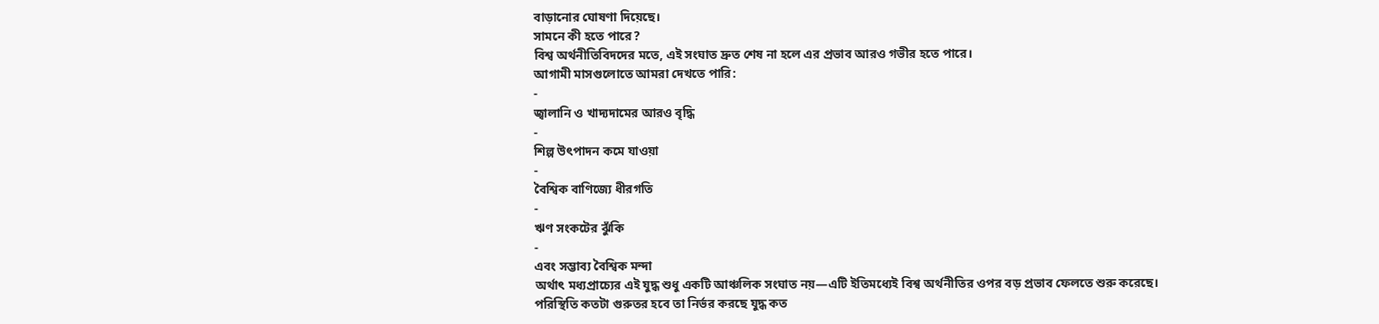বাড়ানোর ঘোষণা দিয়েছে।
সামনে কী হতে পারে?
বিশ্ব অর্থনীতিবিদদের মতে, এই সংঘাত দ্রুত শেষ না হলে এর প্রভাব আরও গভীর হতে পারে।
আগামী মাসগুলোতে আমরা দেখতে পারি:
-
জ্বালানি ও খাদ্যদামের আরও বৃদ্ধি
-
শিল্প উৎপাদন কমে যাওয়া
-
বৈশ্বিক বাণিজ্যে ধীরগতি
-
ঋণ সংকটের ঝুঁকি
-
এবং সম্ভাব্য বৈশ্বিক মন্দা
অর্থাৎ মধ্যপ্রাচ্যের এই যুদ্ধ শুধু একটি আঞ্চলিক সংঘাত নয়—এটি ইতিমধ্যেই বিশ্ব অর্থনীতির ওপর বড় প্রভাব ফেলতে শুরু করেছে।
পরিস্থিতি কতটা গুরুতর হবে তা নির্ভর করছে যুদ্ধ কত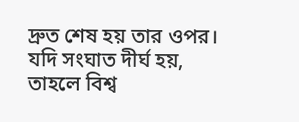দ্রুত শেষ হয় তার ওপর।
যদি সংঘাত দীর্ঘ হয়, তাহলে বিশ্ব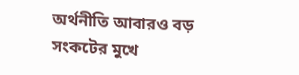অর্থনীতি আবারও বড় সংকটের মুখে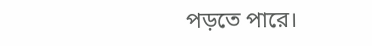পড়তে পারে।